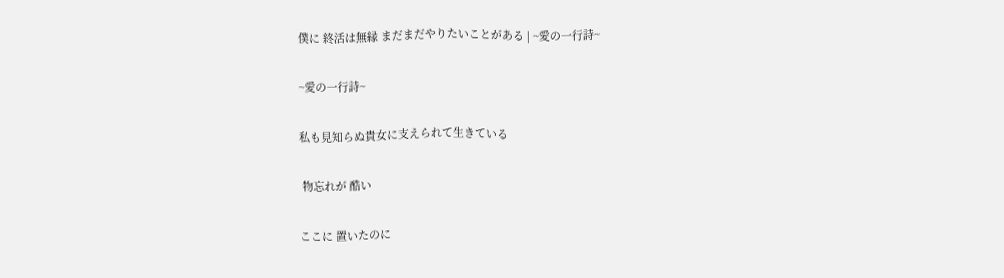僕に 終活は無縁 まだまだやりたいことがある | ~愛の一行詩~

~愛の一行詩~

私も見知らぬ貴女に支えられて生きている

 物忘れが 酷い

ここに 置いたのに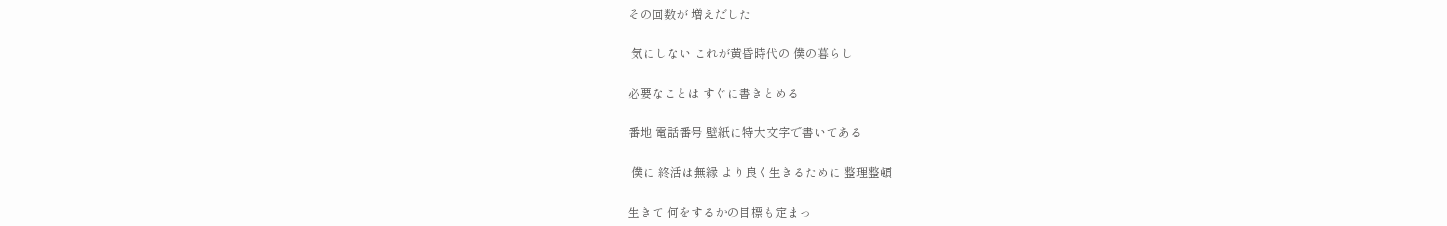その回数が 増えだした

 気にしない これが黄昏時代の 僕の暮らし

必要なことは すぐに書きとめる

番地 電話番号 壁紙に特大文字で書いてある

 僕に 終活は無縁 より良く生きるために 整理整頓

生きて 何をするかの目標も定まっ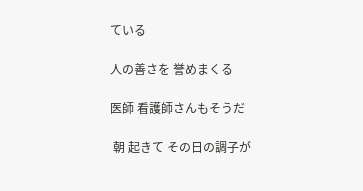ている

人の善さを 誉めまくる

医師 看護師さんもそうだ

 朝 起きて その日の調子が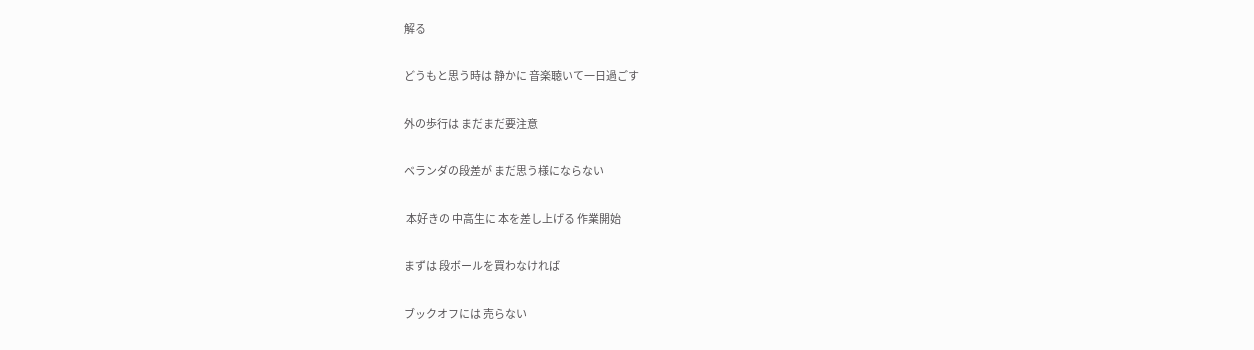解る

どうもと思う時は 静かに 音楽聴いて一日過ごす

外の歩行は まだまだ要注意

ベランダの段差が まだ思う様にならない

 本好きの 中高生に 本を差し上げる 作業開始

まずは 段ボールを買わなければ

ブックオフには 売らない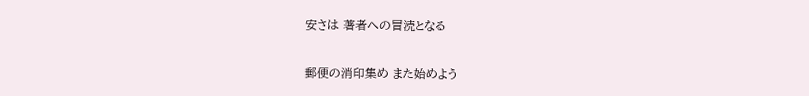安さは 著者への冒涜となる

郵便の消印集め また始めよう